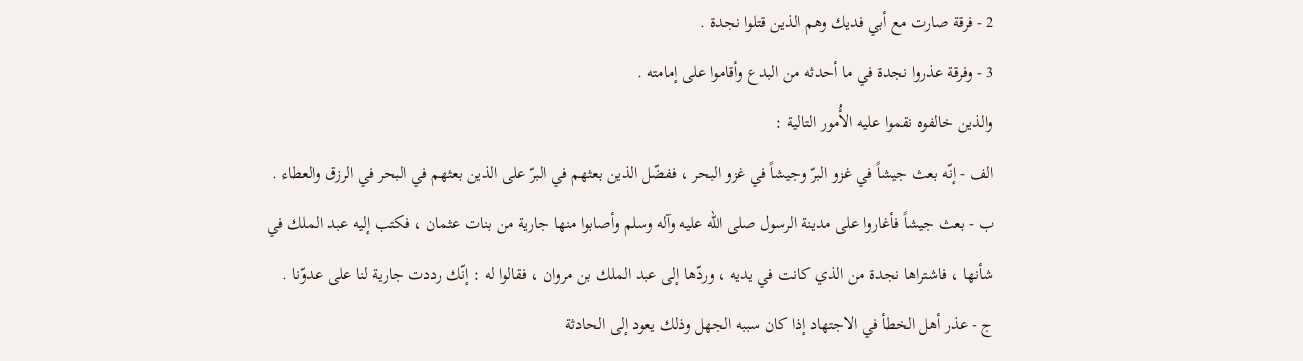2 - فرقة صارت مع أبي فديك وهم الذين قتلوا نجدة .
3 - وفرقة عذروا نجدة في ما أحدثه من البدع وأقاموا على إمامته .
والذين خالفوه نقموا عليه الأُمور التالية :
الف - إنّه بعث جيشاً في غزو البرّ وجيشاً في غزو البحر ، ففضّل الذين بعثهم في البرّ على الذين بعثهم في البحر في الرزق والعطاء .
ب - بعث جيشاً فأغاروا على مدينة الرسول صلى الله عليه وآله وسلم وأصابوا منها جارية من بنات عثمان ، فكتب إليه عبد الملك في شأنها ، فاشتراها نجدة من الذي كانت في يديه ، وردّها إلى عبد الملك بن مروان ، فقالوا له : إنّك رددت جارية لنا على عدوّنا .
ج - عذر أهل الخطأ في الاجتهاد إذا كان سببه الجهل وذلك يعود إلى الحادثة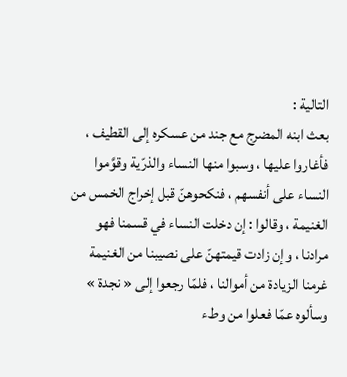التالية :
بعث ابنه المضرج مع جند من عسكره إلى القطيف ، فأغاروا عليها ، وسبوا منها النساء والذرّية وقوَّموا النساء على أنفسهم ، فنكحوهنّ قبل إخراج الخمس من الغنيمة ، وقالوا : إن دخلت النساء في قسمنا فهو مرادنا ، وإن زادت قيمتهنّ على نصيبنا من الغنيمة غرمنا الزيادة من أموالنا ، فلمّا رجعوا إلى « نجدة » وسألوه عمّا فعلوا من وطء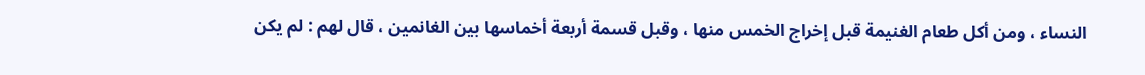النساء ، ومن أكل طعام الغنيمة قبل إخراج الخمس منها ، وقبل قسمة أربعة أخماسها بين الغانمين ، قال لهم : لم يكن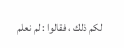لكم ذلك ، فقالوا : لم نعلم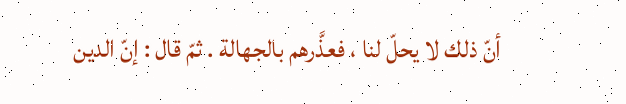أنّ ذلك لا يحلّ لنا ، فعذَّرهم بالجهالة . ثمّ قال : إنّ الدين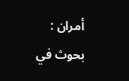أمران :
بحوث في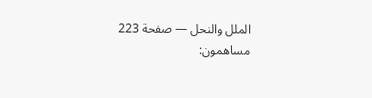الملل والنحل — صفحة 223
مساهمون: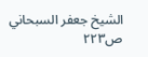الشيخ جعفر السبحاني
ص٢٢٣